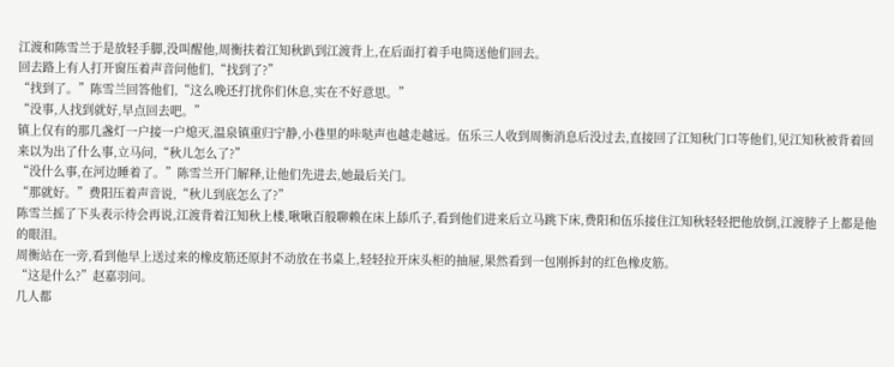江渡和陈雪兰于是放轻手脚,没叫醒他,周衡扶着江知秋趴到江渡背上,在后面打着手电筒送他们回去。
回去路上有人打开窗压着声音问他们,“找到了?”
“找到了。”陈雪兰回答他们,“这么晚还打扰你们休息,实在不好意思。”
“没事,人找到就好,早点回去吧。”
镇上仅有的那几盏灯一户接一户熄灭,温泉镇重归宁静,小巷里的咔哒声也越走越远。伍乐三人收到周衡消息后没过去,直接回了江知秋门口等他们,见江知秋被背着回来以为出了什么事,立马问,“秋儿怎么了?”
“没什么事,在河边睡着了。”陈雪兰开门解释,让他们先进去,她最后关门。
“那就好。”费阳压着声音说,“秋儿到底怎么了?”
陈雪兰摇了下头表示待会再说,江渡背着江知秋上楼,啾啾百般聊赖在床上舔爪子,看到他们进来后立马跳下床,费阳和伍乐接住江知秋轻轻把他放倒,江渡脖子上都是他的眼泪。
周衡站在一旁,看到他早上送过来的橡皮筋还原封不动放在书桌上,轻轻拉开床头柜的抽屉,果然看到一包刚拆封的红色橡皮筋。
“这是什么?”赵嘉羽问。
几人都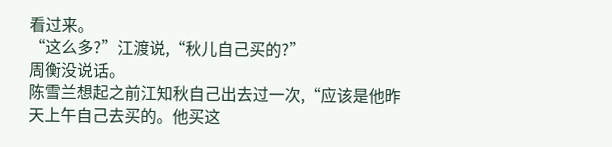看过来。
“这么多?”江渡说,“秋儿自己买的?”
周衡没说话。
陈雪兰想起之前江知秋自己出去过一次,“应该是他昨天上午自己去买的。他买这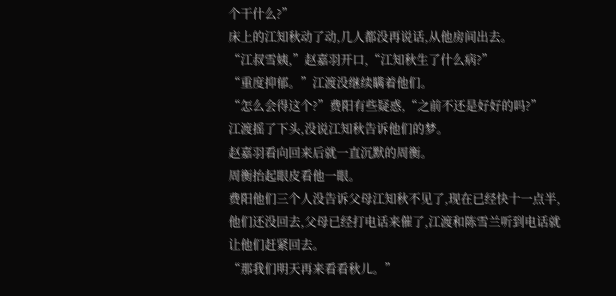个干什么?”
床上的江知秋动了动,几人都没再说话,从他房间出去。
“江叔雪姨,”赵嘉羽开口,“江知秋生了什么病?”
“重度抑郁。”江渡没继续瞒着他们。
“怎么会得这个?”费阳有些疑惑,“之前不还是好好的吗?”
江渡摇了下头,没说江知秋告诉他们的梦。
赵嘉羽看向回来后就一直沉默的周衡。
周衡抬起眼皮看他一眼。
费阳他们三个人没告诉父母江知秋不见了,现在已经快十一点半,他们还没回去,父母已经打电话来催了,江渡和陈雪兰听到电话就让他们赶紧回去。
“那我们明天再来看看秋儿。”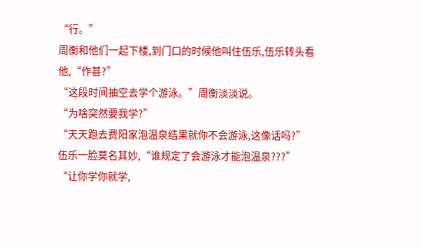“行。”
周衡和他们一起下楼,到门口的时候他叫住伍乐,伍乐转头看他,“作甚?”
“这段时间抽空去学个游泳。”周衡淡淡说。
“为啥突然要我学?”
“天天跑去费阳家泡温泉结果就你不会游泳,这像话吗?”
伍乐一脸莫名其妙,“谁规定了会游泳才能泡温泉???”
“让你学你就学,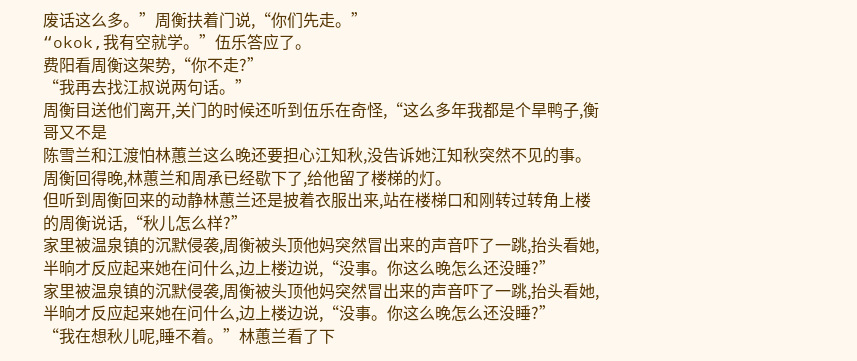废话这么多。”周衡扶着门说,“你们先走。”
“okok,我有空就学。”伍乐答应了。
费阳看周衡这架势,“你不走?”
“我再去找江叔说两句话。”
周衡目送他们离开,关门的时候还听到伍乐在奇怪,“这么多年我都是个旱鸭子,衡哥又不是
陈雪兰和江渡怕林蕙兰这么晚还要担心江知秋,没告诉她江知秋突然不见的事。周衡回得晚,林蕙兰和周承已经歇下了,给他留了楼梯的灯。
但听到周衡回来的动静林蕙兰还是披着衣服出来,站在楼梯口和刚转过转角上楼的周衡说话,“秋儿怎么样?”
家里被温泉镇的沉默侵袭,周衡被头顶他妈突然冒出来的声音吓了一跳,抬头看她,半晌才反应起来她在问什么,边上楼边说,“没事。你这么晚怎么还没睡?”
家里被温泉镇的沉默侵袭,周衡被头顶他妈突然冒出来的声音吓了一跳,抬头看她,半晌才反应起来她在问什么,边上楼边说,“没事。你这么晚怎么还没睡?”
“我在想秋儿呢,睡不着。”林蕙兰看了下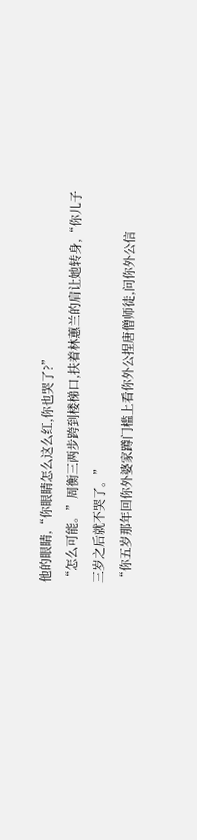他的眼睛,“你眼睛怎么这么红,你也哭了?”
“怎么可能。”周衡三两步跨到楼梯口,扶着林蕙兰的肩让她转身,“你儿子三岁之后就不哭了。”
“你五岁那年回你外婆家蹲门槛上看你外公捏唐僧师徒,问你外公信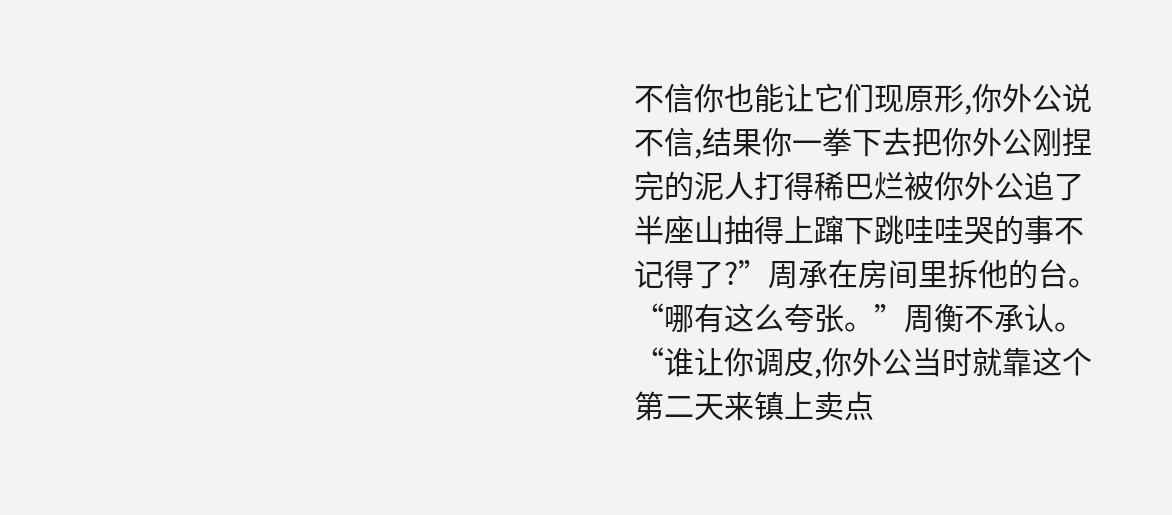不信你也能让它们现原形,你外公说不信,结果你一拳下去把你外公刚捏完的泥人打得稀巴烂被你外公追了半座山抽得上蹿下跳哇哇哭的事不记得了?”周承在房间里拆他的台。
“哪有这么夸张。”周衡不承认。
“谁让你调皮,你外公当时就靠这个第二天来镇上卖点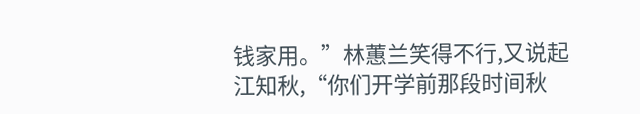钱家用。”林蕙兰笑得不行,又说起江知秋,“你们开学前那段时间秋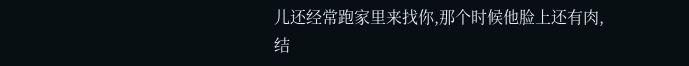儿还经常跑家里来找你,那个时候他脸上还有肉,结